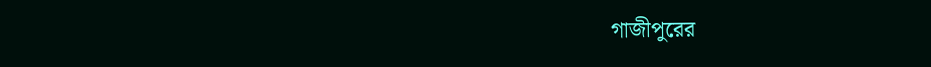গাজীপুরের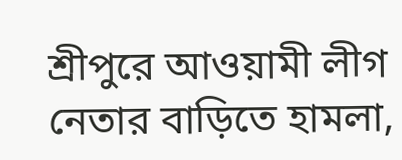শ্রীপুরে আওয়ামী লীগ নেতার বাড়িতে হামলা,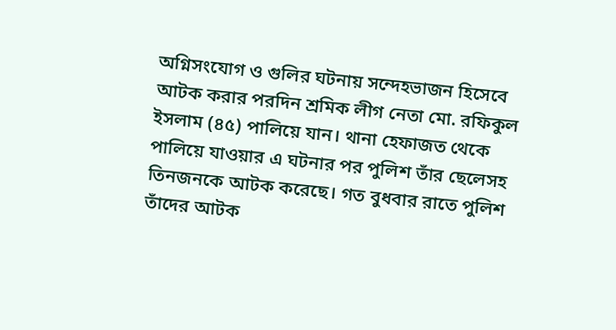অগ্নিসংযোগ ও গুলির ঘটনায় সন্দেহভাজন হিসেবে আটক করার পরদিন শ্রমিক লীগ নেতা মো. রফিকুল ইসলাম (৪৫) পালিয়ে যান। থানা হেফাজত থেকে পালিয়ে যাওয়ার এ ঘটনার পর পুলিশ তাঁর ছেলেসহ তিনজনকে আটক করেছে। গত বুধবার রাতে পুলিশ তাঁদের আটক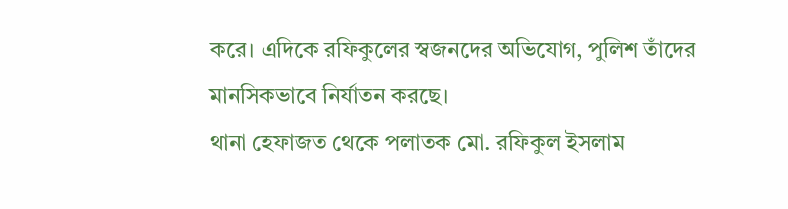করে। এদিকে রফিকুলের স্বজনদের অভিযোগ, পুলিশ তাঁদের মানসিকভাবে নির্যাতন করছে।
থানা হেফাজত থেকে পলাতক মো. রফিকুল ইসলাম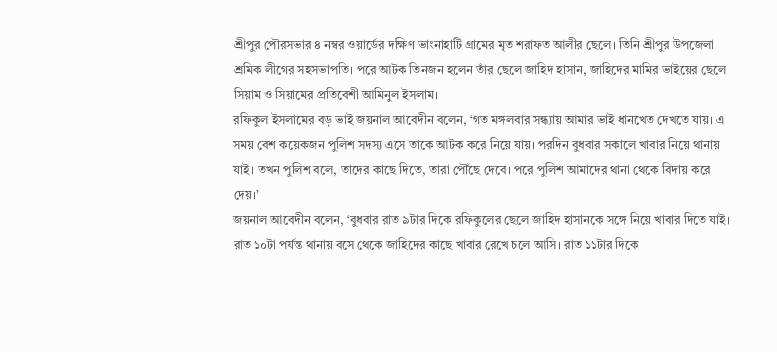শ্রীপুর পৌরসভার ৪ নম্বর ওয়ার্ডের দক্ষিণ ভাংনাহাটি গ্রামের মৃত শরাফত আলীর ছেলে। তিনি শ্রীপুর উপজেলা শ্রমিক লীগের সহসভাপতি। পরে আটক তিনজন হলেন তাঁর ছেলে জাহিদ হাসান, জাহিদের মামির ভাইয়ের ছেলে সিয়াম ও সিয়ামের প্রতিবেশী আমিনুল ইসলাম।
রফিকুল ইসলামের বড় ভাই জয়নাল আবেদীন বলেন, ‘গত মঙ্গলবার সন্ধ্যায় আমার ভাই ধানখেত দেখতে যায়। এ সময় বেশ কয়েকজন পুলিশ সদস্য এসে তাকে আটক করে নিয়ে যায়। পরদিন বুধবার সকালে খাবার নিয়ে থানায় যাই। তখন পুলিশ বলে, তাদের কাছে দিতে, তারা পৌঁছে দেবে। পরে পুলিশ আমাদের থানা থেকে বিদায় করে দেয়।’
জয়নাল আবেদীন বলেন, ‘বুধবার রাত ৯টার দিকে রফিকুলের ছেলে জাহিদ হাসানকে সঙ্গে নিয়ে খাবার দিতে যাই। রাত ১০টা পর্যন্ত থানায় বসে থেকে জাহিদের কাছে খাবার রেখে চলে আসি। রাত ১১টার দিকে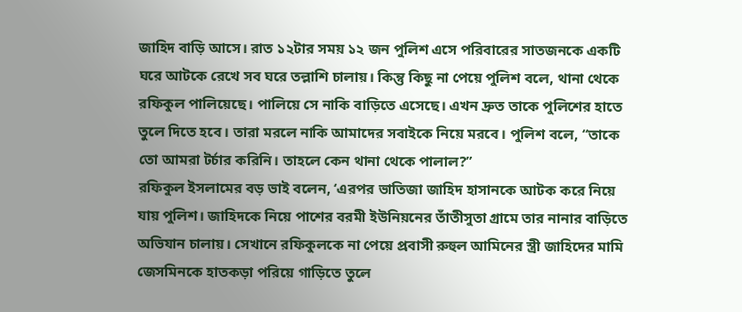জাহিদ বাড়ি আসে। রাত ১২টার সময় ১২ জন পুলিশ এসে পরিবারের সাতজনকে একটি ঘরে আটকে রেখে সব ঘরে তল্লাশি চালায়। কিন্তু কিছু না পেয়ে পুলিশ বলে, থানা থেকে রফিকুল পালিয়েছে। পালিয়ে সে নাকি বাড়িতে এসেছে। এখন দ্রুত তাকে পুলিশের হাতে তুলে দিতে হবে। তারা মরলে নাকি আমাদের সবাইকে নিয়ে মরবে। পুলিশ বলে, “তাকে তো আমরা টর্চার করিনি। তাহলে কেন থানা থেকে পালাল?”
রফিকুল ইসলামের বড় ভাই বলেন, ‘এরপর ভাতিজা জাহিদ হাসানকে আটক করে নিয়ে যায় পুলিশ। জাহিদকে নিয়ে পাশের বরমী ইউনিয়নের তাঁতীসুতা গ্রামে তার নানার বাড়িতে অভিযান চালায়। সেখানে রফিকুলকে না পেয়ে প্রবাসী রুহুল আমিনের স্ত্রী জাহিদের মামি জেসমিনকে হাতকড়া পরিয়ে গাড়িতে তুলে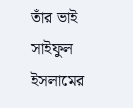তাঁর ভাই সাইফুল ইসলামের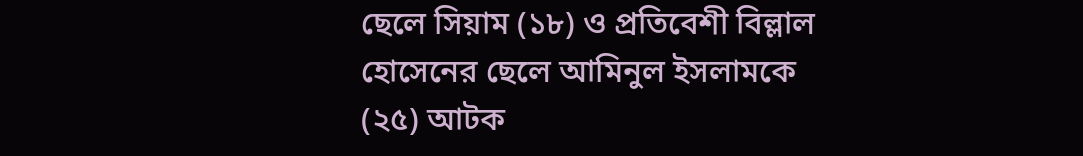ছেলে সিয়াম (১৮) ও প্রতিবেশী বিল্লাল হোসেনের ছেলে আমিনুল ইসলামকে (২৫) আটক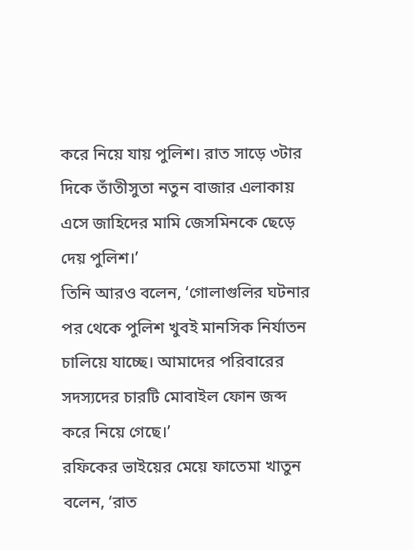করে নিয়ে যায় পুলিশ। রাত সাড়ে ৩টার দিকে তাঁতীসুতা নতুন বাজার এলাকায় এসে জাহিদের মামি জেসমিনকে ছেড়ে দেয় পুলিশ।’
তিনি আরও বলেন, ‘গোলাগুলির ঘটনার পর থেকে পুলিশ খুবই মানসিক নির্যাতন চালিয়ে যাচ্ছে। আমাদের পরিবারের সদস্যদের চারটি মোবাইল ফোন জব্দ করে নিয়ে গেছে।’
রফিকের ভাইয়ের মেয়ে ফাতেমা খাতুন বলেন, ‘রাত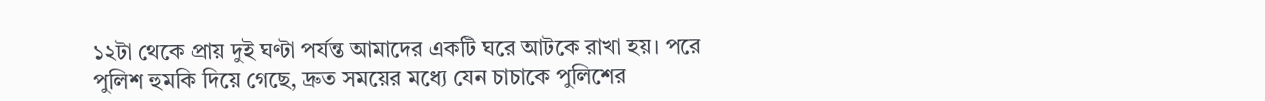১২টা থেকে প্রায় দুই ঘণ্টা পর্যন্ত আমাদের একটি ঘরে আটকে রাখা হয়। পরে পুলিশ হুমকি দিয়ে গেছে, দ্রুত সময়ের মধ্যে যেন চাচাকে পুলিশের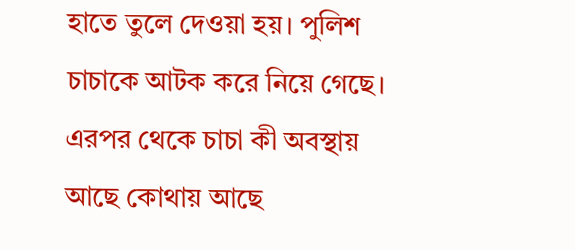হাতে তুলে দেওয়া হয়। পুলিশ চাচাকে আটক করে নিয়ে গেছে। এরপর থেকে চাচা কী অবস্থায় আছে কোথায় আছে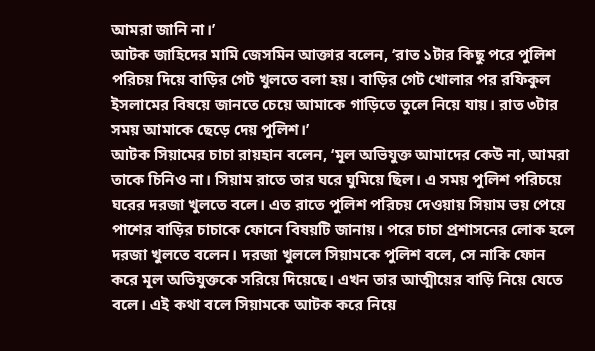আমরা জানি না।’
আটক জাহিদের মামি জেসমিন আক্তার বলেন, ‘রাত ১টার কিছু পরে পুলিশ পরিচয় দিয়ে বাড়ির গেট খুলতে বলা হয়। বাড়ির গেট খোলার পর রফিকুল ইসলামের বিষয়ে জানতে চেয়ে আমাকে গাড়িতে তুলে নিয়ে যায়। রাত ৩টার সময় আমাকে ছেড়ে দেয় পুলিশ।’
আটক সিয়ামের চাচা রায়হান বলেন, ‘মূল অভিযুক্ত আমাদের কেউ না, আমরা তাকে চিনিও না। সিয়াম রাতে তার ঘরে ঘুমিয়ে ছিল। এ সময় পুলিশ পরিচয়ে ঘরের দরজা খুলতে বলে। এত রাতে পুলিশ পরিচয় দেওয়ায় সিয়াম ভয় পেয়ে পাশের বাড়ির চাচাকে ফোনে বিষয়টি জানায়। পরে চাচা প্রশাসনের লোক হলে দরজা খুলতে বলেন। দরজা খুললে সিয়ামকে পুলিশ বলে, সে নাকি ফোন করে মূল অভিযুক্তকে সরিয়ে দিয়েছে। এখন তার আত্মীয়ের বাড়ি নিয়ে যেতে বলে। এই কথা বলে সিয়ামকে আটক করে নিয়ে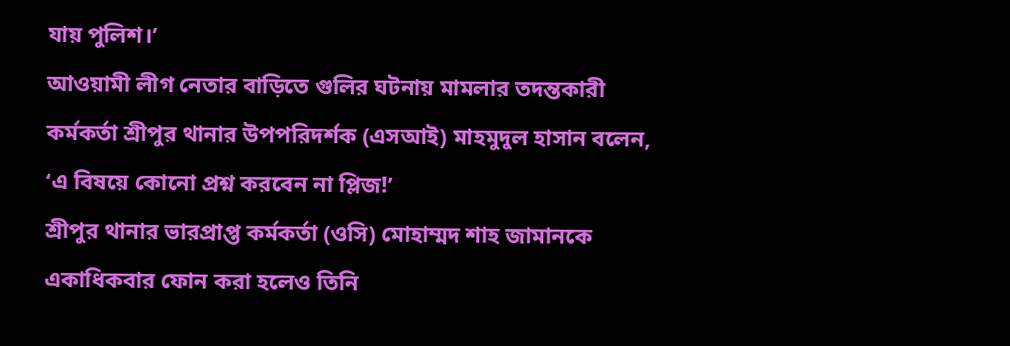যায় পুলিশ।’
আওয়ামী লীগ নেতার বাড়িতে গুলির ঘটনায় মামলার তদন্তকারী কর্মকর্তা শ্রীপুর থানার উপপরিদর্শক (এসআই) মাহমুদুল হাসান বলেন, ‘এ বিষয়ে কোনো প্রশ্ন করবেন না প্লিজ!’
শ্রীপুর থানার ভারপ্রাপ্ত কর্মকর্তা (ওসি) মোহাম্মদ শাহ জামানকে একাধিকবার ফোন করা হলেও তিনি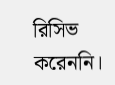রিসিভ করেননি।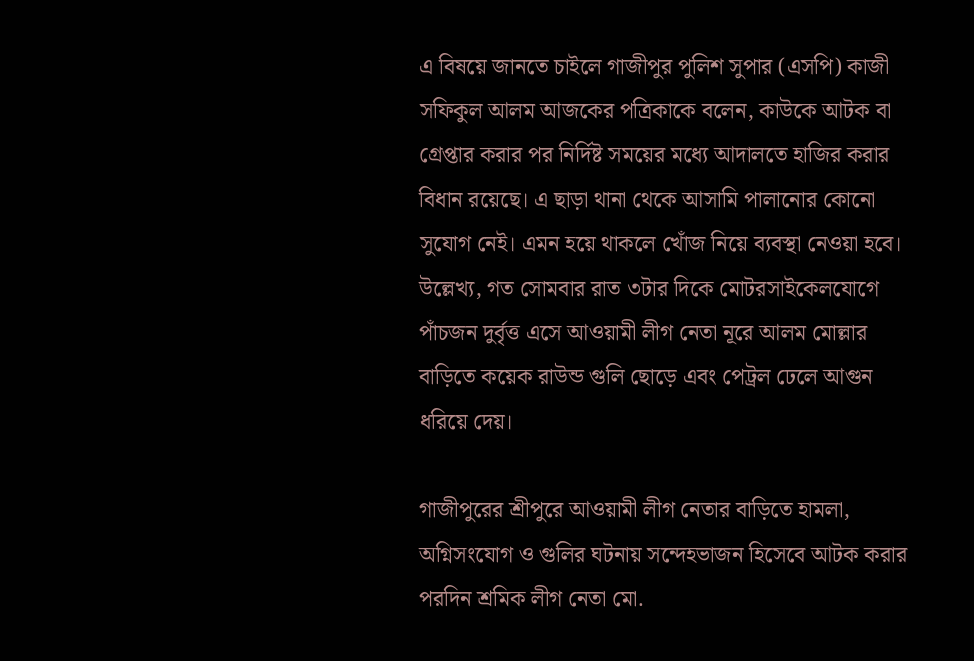এ বিষয়ে জানতে চাইলে গাজীপুর পুলিশ সুপার (এসপি) কাজী সফিকুল আলম আজকের পত্রিকাকে বলেন, কাউকে আটক বা গ্রেপ্তার করার পর নির্দিষ্ট সময়ের মধ্যে আদালতে হাজির করার বিধান রয়েছে। এ ছাড়া থানা থেকে আসামি পালানোর কোনো সুযোগ নেই। এমন হয়ে থাকলে খোঁজ নিয়ে ব্যবস্থা নেওয়া হবে।
উল্লেখ্য, গত সোমবার রাত ৩টার দিকে মোটরসাইকেলযোগে পাঁচজন দুর্বৃত্ত এসে আওয়ামী লীগ নেতা নূরে আলম মোল্লার বাড়িতে কয়েক রাউন্ড গুলি ছোড়ে এবং পেট্রল ঢেলে আগুন ধরিয়ে দেয়।

গাজীপুরের শ্রীপুরে আওয়ামী লীগ নেতার বাড়িতে হামলা, অগ্নিসংযোগ ও গুলির ঘটনায় সন্দেহভাজন হিসেবে আটক করার পরদিন শ্রমিক লীগ নেতা মো.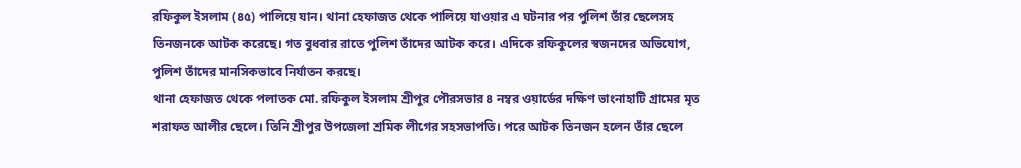রফিকুল ইসলাম (৪৫) পালিয়ে যান। থানা হেফাজত থেকে পালিয়ে যাওয়ার এ ঘটনার পর পুলিশ তাঁর ছেলেসহ তিনজনকে আটক করেছে। গত বুধবার রাতে পুলিশ তাঁদের আটক করে। এদিকে রফিকুলের স্বজনদের অভিযোগ, পুলিশ তাঁদের মানসিকভাবে নির্যাতন করছে।
থানা হেফাজত থেকে পলাতক মো. রফিকুল ইসলাম শ্রীপুর পৌরসভার ৪ নম্বর ওয়ার্ডের দক্ষিণ ভাংনাহাটি গ্রামের মৃত শরাফত আলীর ছেলে। তিনি শ্রীপুর উপজেলা শ্রমিক লীগের সহসভাপতি। পরে আটক তিনজন হলেন তাঁর ছেলে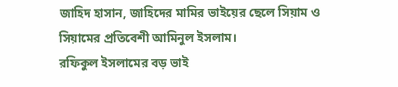জাহিদ হাসান, জাহিদের মামির ভাইয়ের ছেলে সিয়াম ও সিয়ামের প্রতিবেশী আমিনুল ইসলাম।
রফিকুল ইসলামের বড় ভাই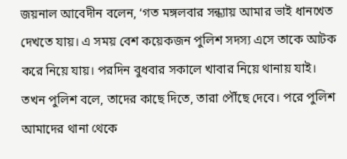জয়নাল আবেদীন বলেন, ‘গত মঙ্গলবার সন্ধ্যায় আমার ভাই ধানখেত দেখতে যায়। এ সময় বেশ কয়েকজন পুলিশ সদস্য এসে তাকে আটক করে নিয়ে যায়। পরদিন বুধবার সকালে খাবার নিয়ে থানায় যাই। তখন পুলিশ বলে, তাদের কাছে দিতে, তারা পৌঁছে দেবে। পরে পুলিশ আমাদের থানা থেকে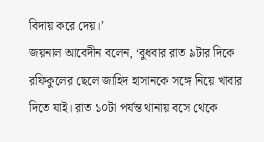বিদায় করে দেয়।’
জয়নাল আবেদীন বলেন, ‘বুধবার রাত ৯টার দিকে রফিকুলের ছেলে জাহিদ হাসানকে সঙ্গে নিয়ে খাবার দিতে যাই। রাত ১০টা পর্যন্ত থানায় বসে থেকে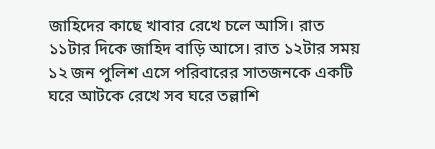জাহিদের কাছে খাবার রেখে চলে আসি। রাত ১১টার দিকে জাহিদ বাড়ি আসে। রাত ১২টার সময় ১২ জন পুলিশ এসে পরিবারের সাতজনকে একটি ঘরে আটকে রেখে সব ঘরে তল্লাশি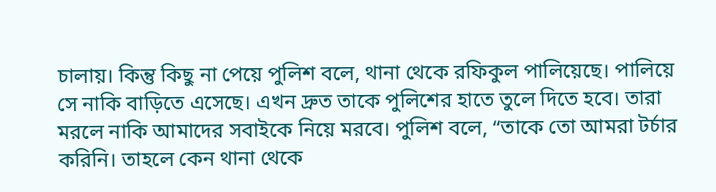চালায়। কিন্তু কিছু না পেয়ে পুলিশ বলে, থানা থেকে রফিকুল পালিয়েছে। পালিয়ে সে নাকি বাড়িতে এসেছে। এখন দ্রুত তাকে পুলিশের হাতে তুলে দিতে হবে। তারা মরলে নাকি আমাদের সবাইকে নিয়ে মরবে। পুলিশ বলে, “তাকে তো আমরা টর্চার করিনি। তাহলে কেন থানা থেকে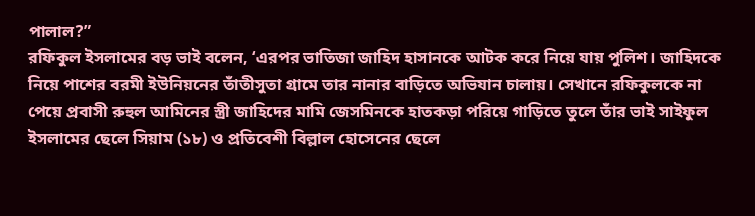পালাল?”
রফিকুল ইসলামের বড় ভাই বলেন, ‘এরপর ভাতিজা জাহিদ হাসানকে আটক করে নিয়ে যায় পুলিশ। জাহিদকে নিয়ে পাশের বরমী ইউনিয়নের তাঁতীসুতা গ্রামে তার নানার বাড়িতে অভিযান চালায়। সেখানে রফিকুলকে না পেয়ে প্রবাসী রুহুল আমিনের স্ত্রী জাহিদের মামি জেসমিনকে হাতকড়া পরিয়ে গাড়িতে তুলে তাঁর ভাই সাইফুল ইসলামের ছেলে সিয়াম (১৮) ও প্রতিবেশী বিল্লাল হোসেনের ছেলে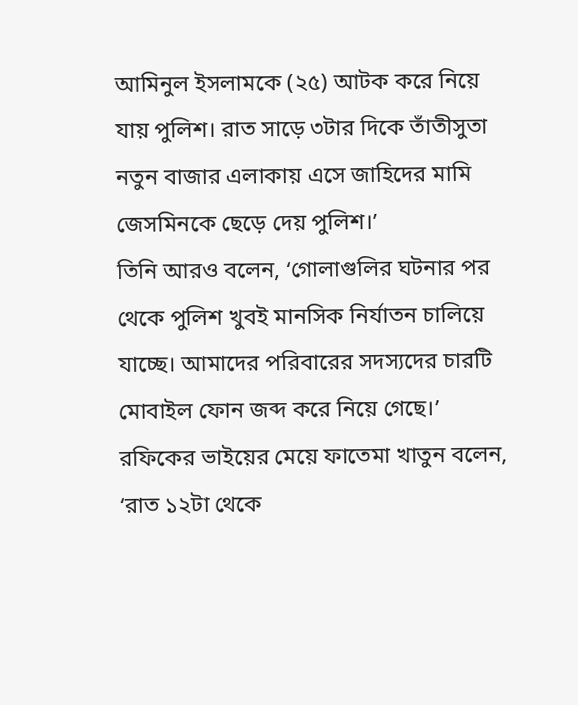আমিনুল ইসলামকে (২৫) আটক করে নিয়ে যায় পুলিশ। রাত সাড়ে ৩টার দিকে তাঁতীসুতা নতুন বাজার এলাকায় এসে জাহিদের মামি জেসমিনকে ছেড়ে দেয় পুলিশ।’
তিনি আরও বলেন, ‘গোলাগুলির ঘটনার পর থেকে পুলিশ খুবই মানসিক নির্যাতন চালিয়ে যাচ্ছে। আমাদের পরিবারের সদস্যদের চারটি মোবাইল ফোন জব্দ করে নিয়ে গেছে।’
রফিকের ভাইয়ের মেয়ে ফাতেমা খাতুন বলেন, ‘রাত ১২টা থেকে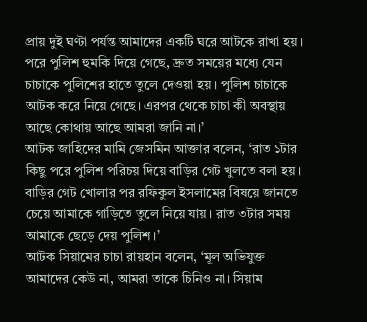প্রায় দুই ঘণ্টা পর্যন্ত আমাদের একটি ঘরে আটকে রাখা হয়। পরে পুলিশ হুমকি দিয়ে গেছে, দ্রুত সময়ের মধ্যে যেন চাচাকে পুলিশের হাতে তুলে দেওয়া হয়। পুলিশ চাচাকে আটক করে নিয়ে গেছে। এরপর থেকে চাচা কী অবস্থায় আছে কোথায় আছে আমরা জানি না।’
আটক জাহিদের মামি জেসমিন আক্তার বলেন, ‘রাত ১টার কিছু পরে পুলিশ পরিচয় দিয়ে বাড়ির গেট খুলতে বলা হয়। বাড়ির গেট খোলার পর রফিকুল ইসলামের বিষয়ে জানতে চেয়ে আমাকে গাড়িতে তুলে নিয়ে যায়। রাত ৩টার সময় আমাকে ছেড়ে দেয় পুলিশ।’
আটক সিয়ামের চাচা রায়হান বলেন, ‘মূল অভিযুক্ত আমাদের কেউ না, আমরা তাকে চিনিও না। সিয়াম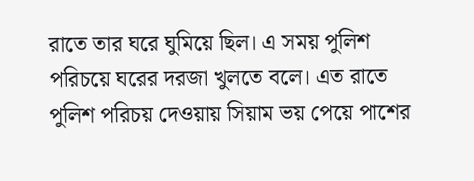রাতে তার ঘরে ঘুমিয়ে ছিল। এ সময় পুলিশ পরিচয়ে ঘরের দরজা খুলতে বলে। এত রাতে পুলিশ পরিচয় দেওয়ায় সিয়াম ভয় পেয়ে পাশের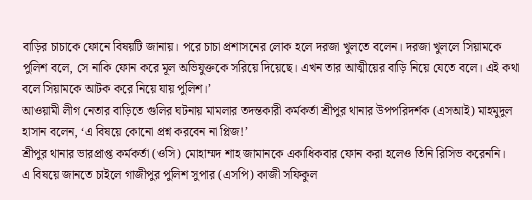বাড়ির চাচাকে ফোনে বিষয়টি জানায়। পরে চাচা প্রশাসনের লোক হলে দরজা খুলতে বলেন। দরজা খুললে সিয়ামকে পুলিশ বলে, সে নাকি ফোন করে মূল অভিযুক্তকে সরিয়ে দিয়েছে। এখন তার আত্মীয়ের বাড়ি নিয়ে যেতে বলে। এই কথা বলে সিয়ামকে আটক করে নিয়ে যায় পুলিশ।’
আওয়ামী লীগ নেতার বাড়িতে গুলির ঘটনায় মামলার তদন্তকারী কর্মকর্তা শ্রীপুর থানার উপপরিদর্শক (এসআই) মাহমুদুল হাসান বলেন, ‘এ বিষয়ে কোনো প্রশ্ন করবেন না প্লিজ!’
শ্রীপুর থানার ভারপ্রাপ্ত কর্মকর্তা (ওসি) মোহাম্মদ শাহ জামানকে একাধিকবার ফোন করা হলেও তিনি রিসিভ করেননি।
এ বিষয়ে জানতে চাইলে গাজীপুর পুলিশ সুপার (এসপি) কাজী সফিকুল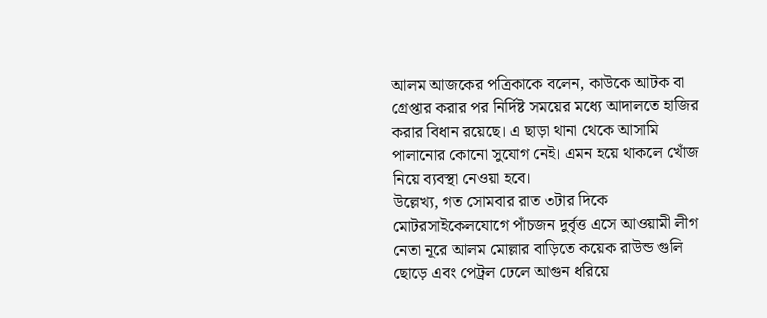আলম আজকের পত্রিকাকে বলেন, কাউকে আটক বা গ্রেপ্তার করার পর নির্দিষ্ট সময়ের মধ্যে আদালতে হাজির করার বিধান রয়েছে। এ ছাড়া থানা থেকে আসামি পালানোর কোনো সুযোগ নেই। এমন হয়ে থাকলে খোঁজ নিয়ে ব্যবস্থা নেওয়া হবে।
উল্লেখ্য, গত সোমবার রাত ৩টার দিকে মোটরসাইকেলযোগে পাঁচজন দুর্বৃত্ত এসে আওয়ামী লীগ নেতা নূরে আলম মোল্লার বাড়িতে কয়েক রাউন্ড গুলি ছোড়ে এবং পেট্রল ঢেলে আগুন ধরিয়ে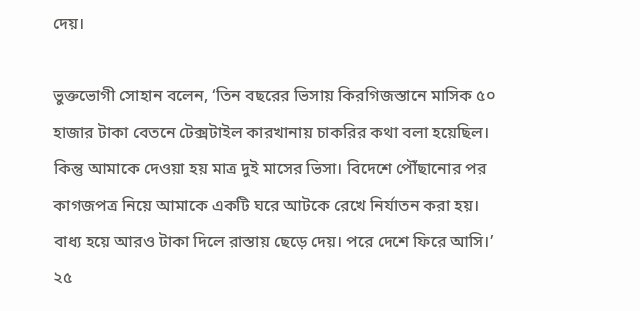দেয়।

ভুক্তভোগী সোহান বলেন, ‘তিন বছরের ভিসায় কিরগিজস্তানে মাসিক ৫০ হাজার টাকা বেতনে টেক্সটাইল কারখানায় চাকরির কথা বলা হয়েছিল। কিন্তু আমাকে দেওয়া হয় মাত্র দুই মাসের ভিসা। বিদেশে পৌঁছানোর পর কাগজপত্র নিয়ে আমাকে একটি ঘরে আটকে রেখে নির্যাতন করা হয়। বাধ্য হয়ে আরও টাকা দিলে রাস্তায় ছেড়ে দেয়। পরে দেশে ফিরে আসি।’
২৫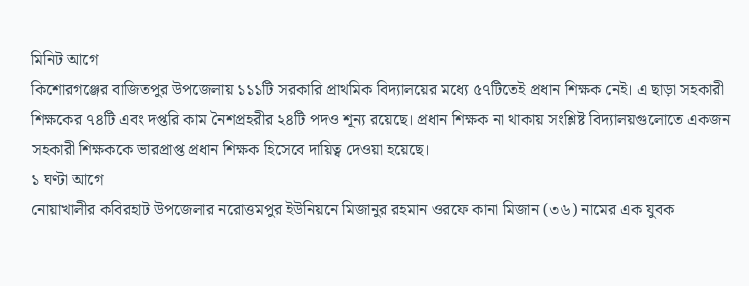মিনিট আগে
কিশোরগঞ্জের বাজিতপুর উপজেলায় ১১১টি সরকারি প্রাথমিক বিদ্যালয়ের মধ্যে ৫৭টিতেই প্রধান শিক্ষক নেই। এ ছাড়া সহকারী শিক্ষকের ৭৪টি এবং দপ্তরি কাম নৈশপ্রহরীর ২৪টি পদও শূন্য রয়েছে। প্রধান শিক্ষক না থাকায় সংশ্লিষ্ট বিদ্যালয়গুলোতে একজন সহকারী শিক্ষককে ভারপ্রাপ্ত প্রধান শিক্ষক হিসেবে দায়িত্ব দেওয়া হয়েছে।
১ ঘণ্টা আগে
নোয়াখালীর কবিরহাট উপজেলার নরোত্তমপুর ইউনিয়নে মিজানুর রহমান ওরফে কানা মিজান (৩৬) নামের এক যুবক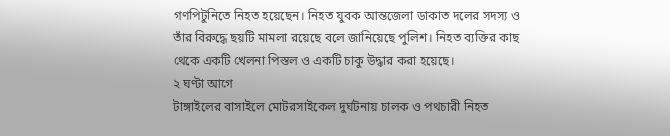গণপিটুনিতে নিহত হয়েছেন। নিহত যুবক আন্তজেলা ডাকাত দলের সদস্য ও তাঁর বিরুদ্ধে ছয়টি মামলা রয়েছে বলে জানিয়েছে পুলিশ। নিহত ব্যক্তির কাছ থেকে একটি খেলনা পিস্তল ও একটি চাকু উদ্ধার করা হয়েছে।
২ ঘণ্টা আগে
টাঙ্গাইলের বাসাইলে মোটরসাইকেল দুর্ঘটনায় চালক ও পথচারী নিহত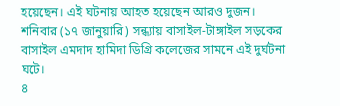হয়েছেন। এই ঘটনায় আহত হয়েছেন আরও দুজন। শনিবার (১৭ জানুয়ারি) সন্ধ্যায় বাসাইল-টাঙ্গাইল সড়কের বাসাইল এমদাদ হামিদা ডিগ্রি কলেজের সামনে এই দুর্ঘটনা ঘটে।
৪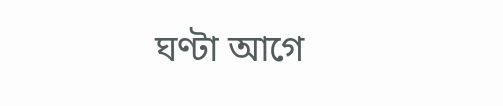ঘণ্টা আগে